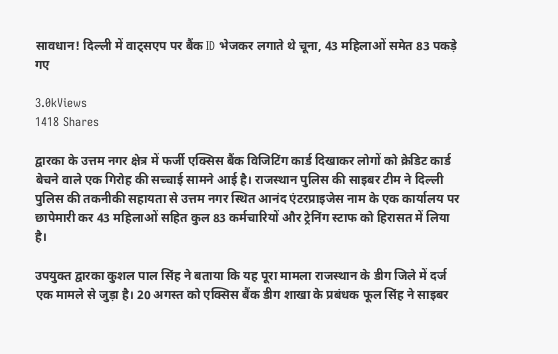सावधान! दिल्ली में वाट्सएप पर बैंक ID भेजकर लगाते थे चूना, 43 महिलाओं समेत 83 पकड़े गए

3.0kViews
1418 Shares

द्वारका के उत्तम नगर क्षेत्र में फर्जी एक्सिस बैंक विजिटिंग कार्ड दिखाकर लोगों को क्रेडिट कार्ड बेचने वाले एक गिरोह की सच्चाई सामने आई है। राजस्थान पुलिस की साइबर टीम ने दिल्ली पुलिस की तकनीकी सहायता से उत्तम नगर स्थित आनंद एंटरप्राइजेस नाम के एक कार्यालय पर छापेमारी कर 43 महिलाओं सहित कुल 83 कर्मचारियों और ट्रेनिंग स्टाफ को हिरासत में लिया है।

उपयुक्त द्वारका कुशल पाल सिंह ने बताया कि यह पूरा मामला राजस्थान के डीग जिले में दर्ज एक मामले से जुड़ा है। 20 अगस्त को एक्सिस बैंक डीग शाखा के प्रबंधक फूल सिंह ने साइबर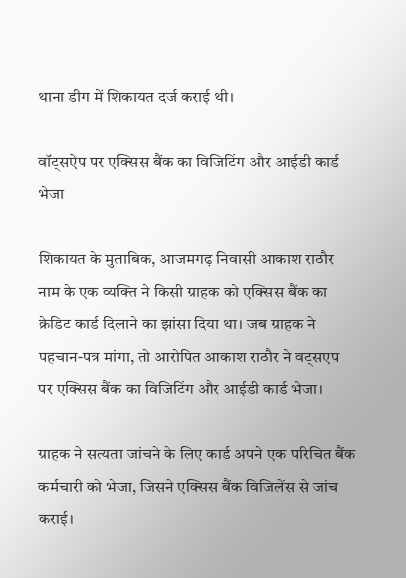थाना डीग में शिकायत दर्ज कराई थी।

वॉट्सऐप पर एक्सिस बैंक का विजिटिंग और आईडी कार्ड भेजा

शिकायत के मुताबिक, आजमगढ़ निवासी आकाश राठौर नाम के एक व्यक्ति ने किसी ग्राहक को एक्सिस बैंक का क्रेडिट कार्ड दिलाने का झांसा दिया था। जब ग्राहक ने पहचान-पत्र मांगा, तो आरोपित आकाश राठौर ने वट्सएप पर एक्सिस बैंक का विजिटिंग और आईडी कार्ड भेजा।

ग्राहक ने सत्यता जांचने के लिए कार्ड अपने एक परिचित बैंक कर्मचारी को भेजा, जिसने एक्सिस बैंक विजिलेंस से जांच कराई।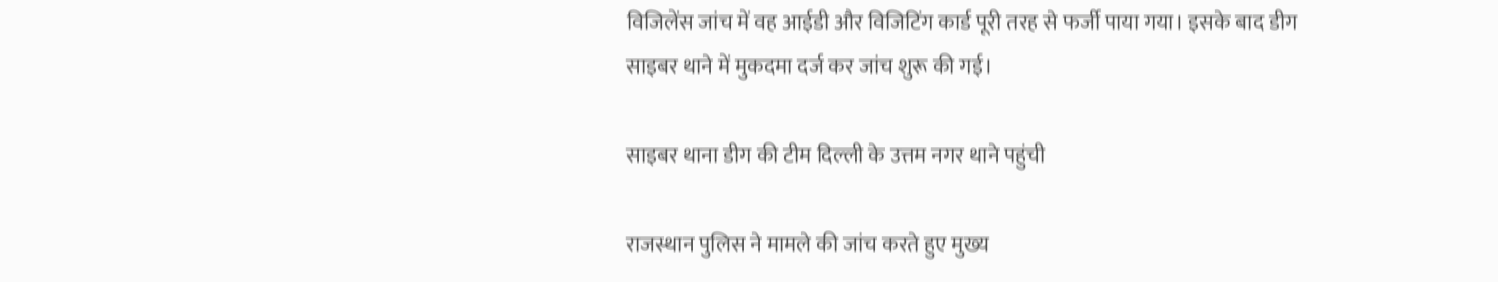विजिलेंस जांच में वह आईडी और विजिटिंग कार्ड पूरी तरह से फर्जी पाया गया। इसके बाद डीग साइबर थाने में मुकदमा दर्ज कर जांच शुरू की गई।

साइबर थाना डीग की टीम दिल्ली के उत्तम नगर थाने पहुंची

राजस्थान पुलिस ने मामले की जांच करते हुए मुख्य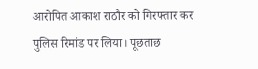आरोपित आकाश राठौर को गिरफ्तार कर पुलिस रिमांड पर लिया। पूछताछ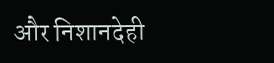और निशानदेही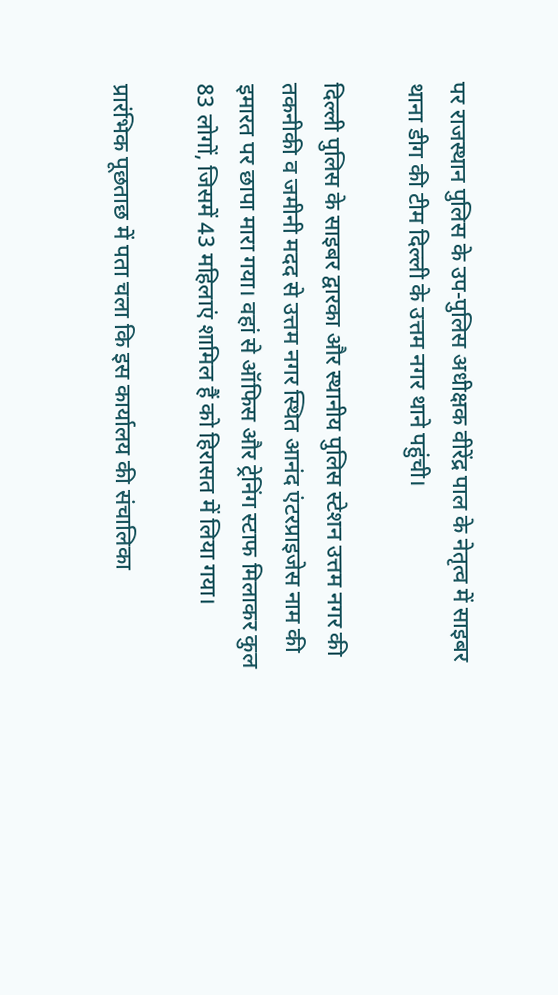पर राजस्थान पुलिस के उप-पुलिस अधीक्षक वीरेंद्र पाल के नेतृत्व में साइबर थाना डीग की टीम दिल्ली के उत्तम नगर थाने पहुंची।

दिल्ली पुलिस के साइबर द्वारका और स्थानीय पुलिस स्टेशन उत्तम नगर की तकनीकी व जमीनी मदद से उत्तम नगर स्थित आनंद एंटरप्राइजेस नाम की इमारत पर छापा मारा गया। वहां से ऑफिस और ट्रेनिंग स्टाफ मिलाकर कुल 83 लोगों, जिसमें 43 महिलाएं शामिल हैं को हिरासत में लिया गया।

प्रारंभिक पूछताछ में पता चला कि इस कार्यालय की संचालिका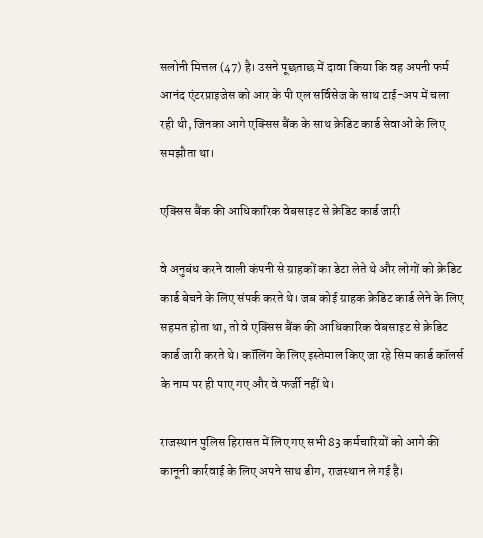सलोनी मित्तल (47) है। उसने पूछताछ में दावा किया कि वह अपनी फर्म आनंद एंटरप्राइजेस को आर के पी एल सर्विसेज के साथ टाई-अप में चला रही थी, जिनका आगे एक्सिस बैंक के साथ क्रेडिट कार्ड सेवाओं के लिए समझौता था।

एक्सिस बैंक की आधिकारिक वेबसाइट से क्रेडिट कार्ड जारी

वे अनुबंध करने वाली कंपनी से ग्राहकों का डेटा लेते थे और लोगों को क्रेडिट कार्ड बेचने के लिए संपर्क करते थे। जब कोई ग्राहक क्रेडिट कार्ड लेने के लिए सहमत होता था, तो वे एक्सिस बैंक की आधिकारिक वेबसाइट से क्रेडिट कार्ड जारी करते थे। कॉलिंग के लिए इस्तेमाल किए जा रहे सिम कार्ड कॉलर्स के नाम पर ही पाए गए और वे फर्जी नहीं थे।

राजस्थान पुलिस हिरासत में लिए गए सभी 83 कर्मचारियों को आगे की कानूनी कार्रवाई के लिए अपने साथ डीग, राजस्थान ले गई है।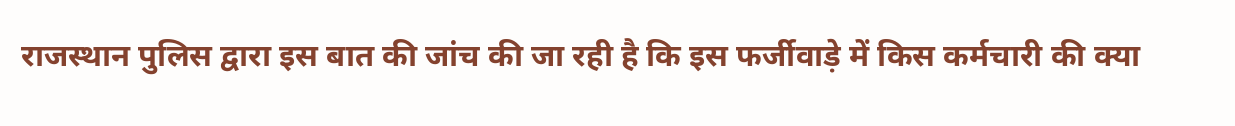राजस्थान पुलिस द्वारा इस बात की जांच की जा रही है कि इस फर्जीवाड़े में किस कर्मचारी की क्या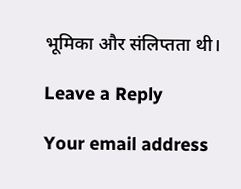भूमिका और संलिप्तता थी।

Leave a Reply

Your email address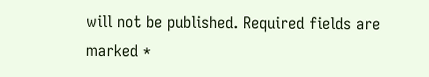will not be published. Required fields are marked *